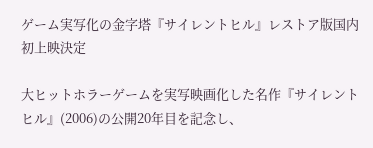ゲーム実写化の金字塔『サイレントヒル』レストア版国内初上映決定

大ヒットホラーゲームを実写映画化した名作『サイレントヒル』(2006)の公開20年目を記念し、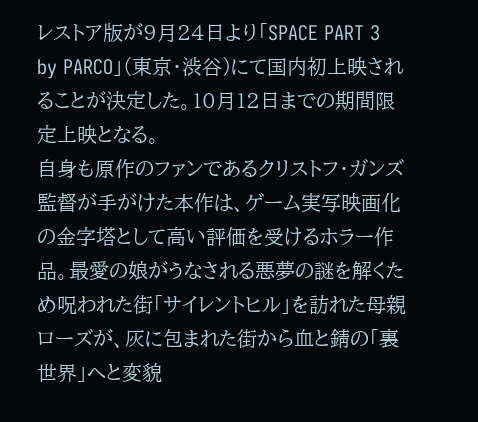レストア版が9月24日より「SPACE PART 3 by PARCO」(東京・渋谷)にて国内初上映されることが決定した。10月12日までの期間限定上映となる。
自身も原作のファンであるクリストフ・ガンズ監督が手がけた本作は、ゲーム実写映画化の金字塔として高い評価を受けるホラー作品。最愛の娘がうなされる悪夢の謎を解くため呪われた街「サイレントヒル」を訪れた母親ローズが、灰に包まれた街から血と錆の「裏世界」へと変貌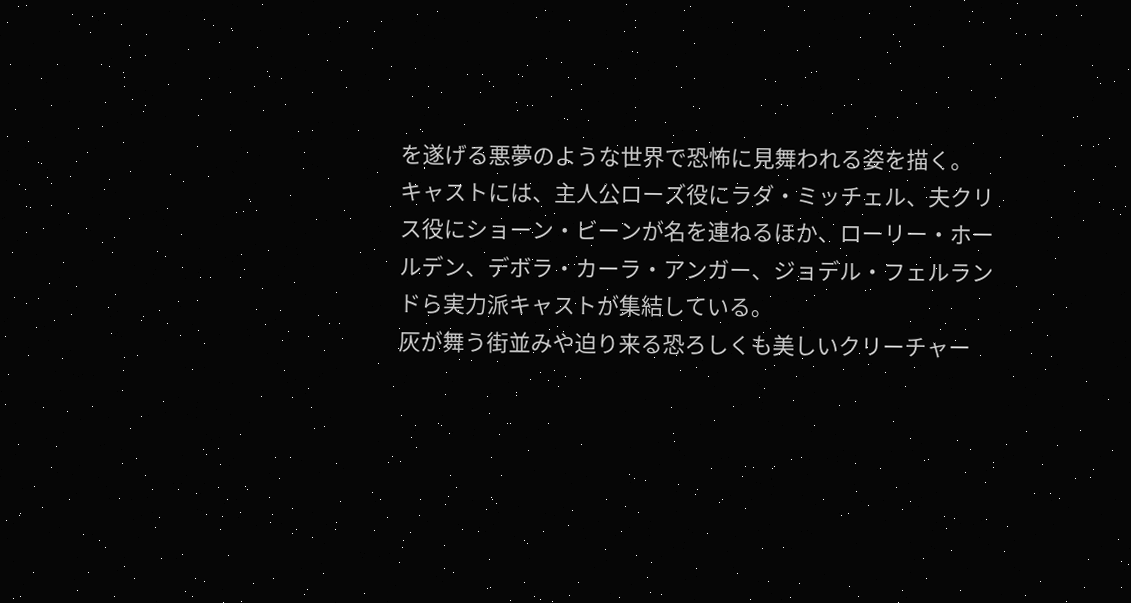を遂げる悪夢のような世界で恐怖に見舞われる姿を描く。
キャストには、主人公ローズ役にラダ・ミッチェル、夫クリス役にショーン・ビーンが名を連ねるほか、ローリー・ホールデン、デボラ・カーラ・アンガー、ジョデル・フェルランドら実力派キャストが集結している。
灰が舞う街並みや迫り来る恐ろしくも美しいクリーチャー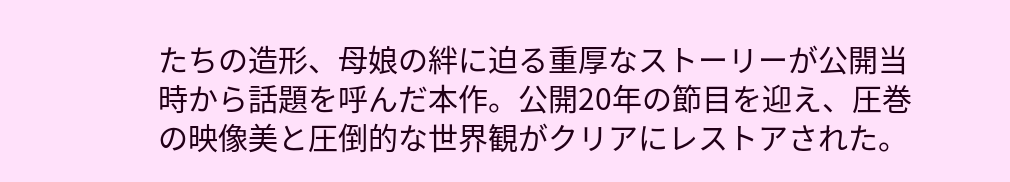たちの造形、母娘の絆に迫る重厚なストーリーが公開当時から話題を呼んだ本作。公開20年の節目を迎え、圧巻の映像美と圧倒的な世界観がクリアにレストアされた。